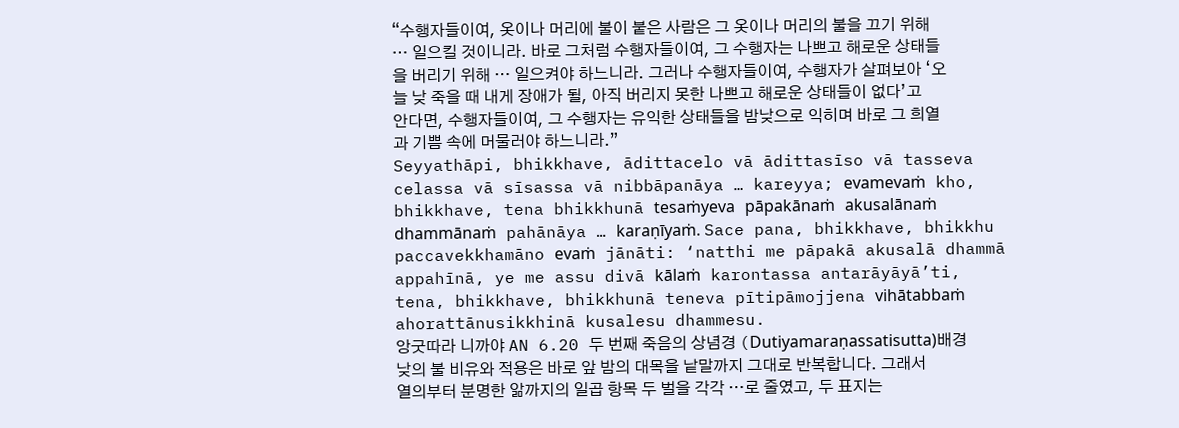“수행자들이여, 옷이나 머리에 불이 붙은 사람은 그 옷이나 머리의 불을 끄기 위해 … 일으킬 것이니라. 바로 그처럼 수행자들이여, 그 수행자는 나쁘고 해로운 상태들을 버리기 위해 … 일으켜야 하느니라. 그러나 수행자들이여, 수행자가 살펴보아 ‘오늘 낮 죽을 때 내게 장애가 될, 아직 버리지 못한 나쁘고 해로운 상태들이 없다’고 안다면, 수행자들이여, 그 수행자는 유익한 상태들을 밤낮으로 익히며 바로 그 희열과 기쁨 속에 머물러야 하느니라.”
Seyyathāpi, bhikkhave, ādittacelo vā ādittasīso vā tasseva celassa vā sīsassa vā nibbāpanāya … kareyya; evamevaṁ kho, bhikkhave, tena bhikkhunā tesaṁyeva pāpakānaṁ akusalānaṁ dhammānaṁ pahānāya … karaṇīyaṁ. Sace pana, bhikkhave, bhikkhu paccavekkhamāno evaṁ jānāti: ‘natthi me pāpakā akusalā dhammā appahīnā, ye me assu divā kālaṁ karontassa antarāyāyā’ti, tena, bhikkhave, bhikkhunā teneva pītipāmojjena vihātabbaṁ ahorattānusikkhinā kusalesu dhammesu.
앙굿따라 니까야 AN 6.20 두 번째 죽음의 상념경 (Dutiyamaraṇassatisutta)배경
낮의 불 비유와 적용은 바로 앞 밤의 대목을 낱말까지 그대로 반복합니다. 그래서 열의부터 분명한 앎까지의 일곱 항목 두 벌을 각각 …로 줄였고, 두 표지는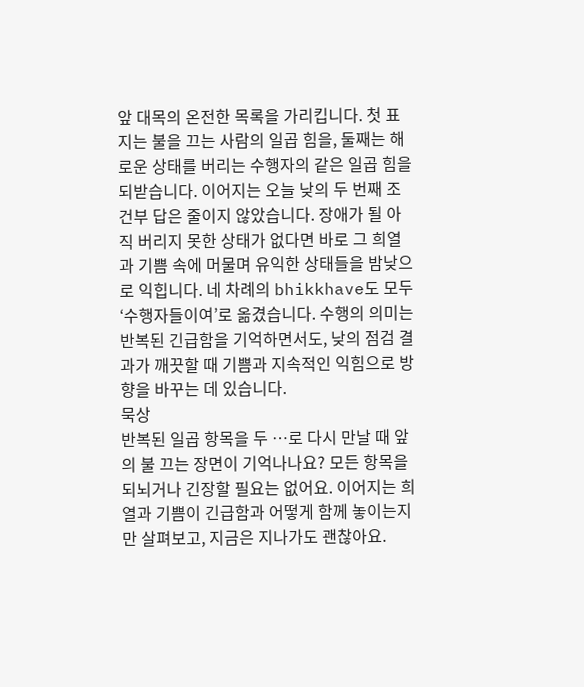앞 대목의 온전한 목록을 가리킵니다. 첫 표지는 불을 끄는 사람의 일곱 힘을, 둘째는 해로운 상태를 버리는 수행자의 같은 일곱 힘을 되받습니다. 이어지는 오늘 낮의 두 번째 조건부 답은 줄이지 않았습니다. 장애가 될 아직 버리지 못한 상태가 없다면 바로 그 희열과 기쁨 속에 머물며 유익한 상태들을 밤낮으로 익힙니다. 네 차례의 bhikkhave도 모두 ‘수행자들이여’로 옮겼습니다. 수행의 의미는 반복된 긴급함을 기억하면서도, 낮의 점검 결과가 깨끗할 때 기쁨과 지속적인 익힘으로 방향을 바꾸는 데 있습니다.
묵상
반복된 일곱 항목을 두 …로 다시 만날 때 앞의 불 끄는 장면이 기억나나요? 모든 항목을 되뇌거나 긴장할 필요는 없어요. 이어지는 희열과 기쁨이 긴급함과 어떻게 함께 놓이는지만 살펴보고, 지금은 지나가도 괜찮아요.